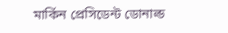মার্কিন প্রেসিডেন্ট ডোনাল্ড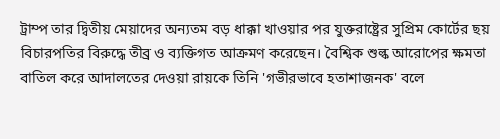ট্রাম্প তার দ্বিতীয় মেয়াদের অন্যতম বড় ধাক্কা খাওয়ার পর যুক্তরাষ্ট্রের সুপ্রিম কোর্টের ছয় বিচারপতির বিরুদ্ধে তীব্র ও ব্যক্তিগত আক্রমণ করেছেন। বৈশ্বিক শুল্ক আরোপের ক্ষমতা বাতিল করে আদালতের দেওয়া রায়কে তিনি 'গভীরভাবে হতাশাজনক' বলে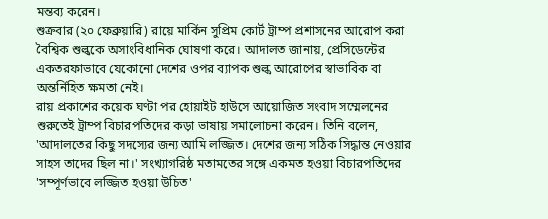মন্তব্য করেন।
শুক্রবার (২০ ফেব্রুয়ারি) রায়ে মার্কিন সুপ্রিম কোর্ট ট্রাম্প প্রশাসনের আরোপ করা বৈশ্বিক শুল্ককে অসাংবিধানিক ঘোষণা করে। আদালত জানায়, প্রেসিডেন্টের একতরফাভাবে যেকোনো দেশের ওপর ব্যাপক শুল্ক আরোপের স্বাভাবিক বা অন্তর্নিহিত ক্ষমতা নেই।
রায় প্রকাশের কয়েক ঘণ্টা পর হোয়াইট হাউসে আয়োজিত সংবাদ সম্মেলনের শুরুতেই ট্রাম্প বিচারপতিদের কড়া ভাষায় সমালোচনা করেন। তিনি বলেন, 'আদালতের কিছু সদস্যের জন্য আমি লজ্জিত। দেশের জন্য সঠিক সিদ্ধান্ত নেওয়ার সাহস তাদের ছিল না।' সংখ্যাগরিষ্ঠ মতামতের সঙ্গে একমত হওয়া বিচারপতিদের 'সম্পূর্ণভাবে লজ্জিত হওয়া উচিত'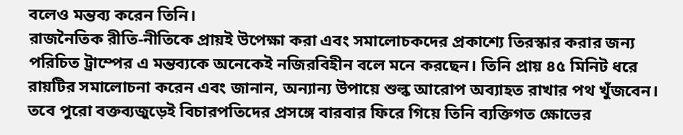বলেও মন্তব্য করেন তিনি।
রাজনৈতিক রীতি-নীতিকে প্রায়ই উপেক্ষা করা এবং সমালোচকদের প্রকাশ্যে তিরস্কার করার জন্য পরিচিত ট্রাম্পের এ মন্তব্যকে অনেকেই নজিরবিহীন বলে মনে করছেন। তিনি প্রায় ৪৫ মিনিট ধরে রায়টির সমালোচনা করেন এবং জানান, অন্যান্য উপায়ে শুল্ক আরোপ অব্যাহত রাখার পথ খুঁজবেন। তবে পুরো বক্তব্যজুড়েই বিচারপতিদের প্রসঙ্গে বারবার ফিরে গিয়ে তিনি ব্যক্তিগত ক্ষোভের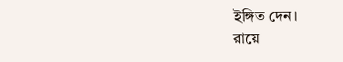ইঙ্গিত দেন।
রায়ে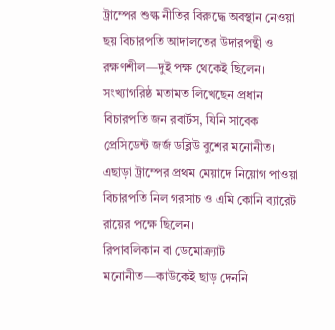ট্রাম্পের শুল্ক নীতির বিরুদ্ধে অবস্থান নেওয়া ছয় বিচারপতি আদালতের উদারপন্থী ও রক্ষণশীল—দুই পক্ষ থেকেই ছিলেন। সংখ্যাগরিষ্ঠ মতামত লিখেছেন প্রধান বিচারপতি জন রবার্টস, যিনি সাবেক প্রেসিডেন্ট জর্জ ডব্লিউ বুশের মনোনীত। এছাড়া ট্রাম্পের প্রথম মেয়াদে নিয়োগ পাওয়া বিচারপতি নিল গরসাচ ও এমি কোনি ব্যারেট রায়ের পক্ষে ছিলেন।
রিপাবলিকান বা ডেমোক্র্যাট মনোনীত—কাউকেই ছাড় দেননি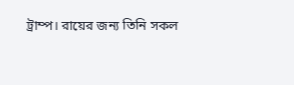ট্রাম্প। রায়ের জন্য তিনি সকল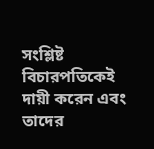সংশ্লিষ্ট বিচারপতিকেই দায়ী করেন এবং তাদের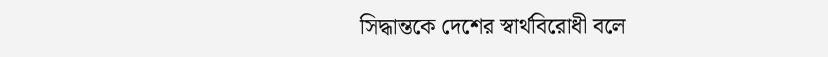সিদ্ধান্তকে দেশের স্বার্থবিরোধী বলে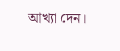আখ্যা দেন।